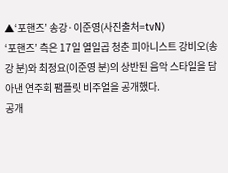▲‘포핸즈’ 송강·이준영(사진출처=tvN)
‘포핸즈’ 측은 17일 열일곱 청춘 피아니스트 강비오(송강 분)와 최정요(이준영 분)의 상반된 음악 스타일을 담아낸 연주회 팸플릿 비주얼을 공개했다.
공개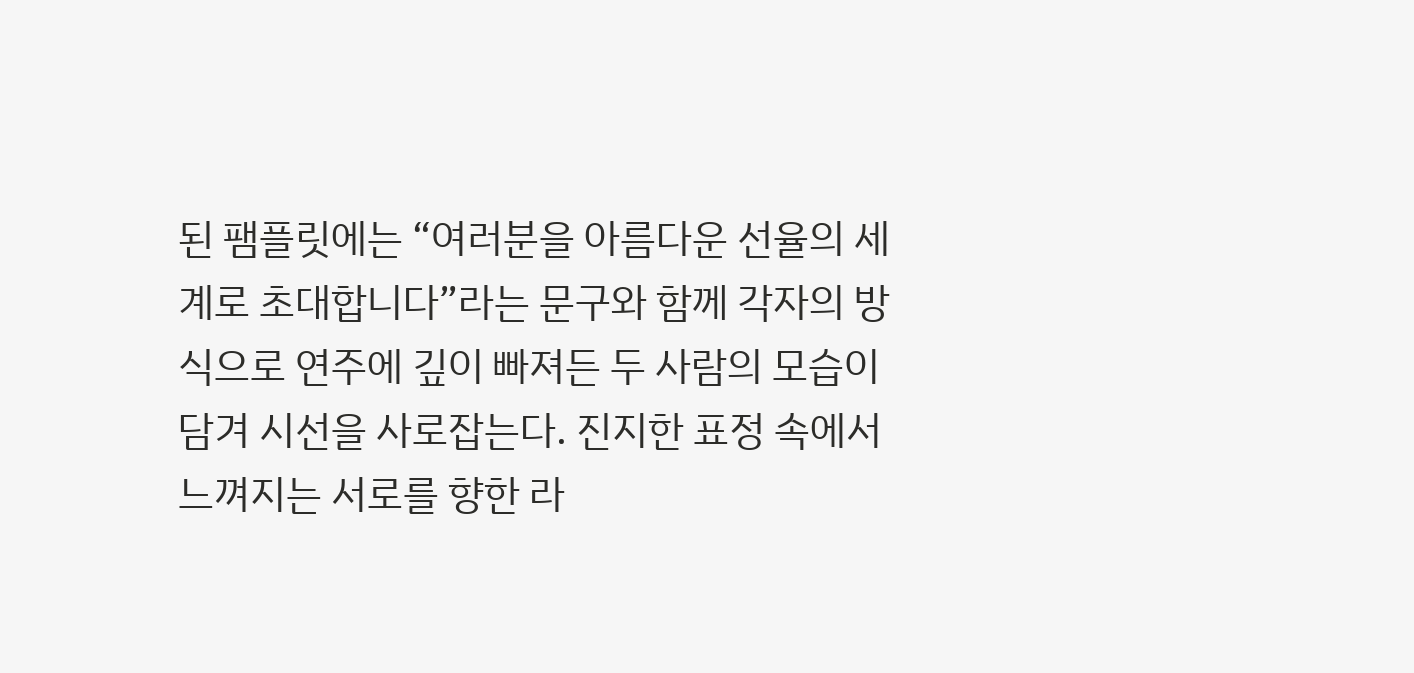된 팸플릿에는 “여러분을 아름다운 선율의 세계로 초대합니다”라는 문구와 함께 각자의 방식으로 연주에 깊이 빠져든 두 사람의 모습이 담겨 시선을 사로잡는다. 진지한 표정 속에서 느껴지는 서로를 향한 라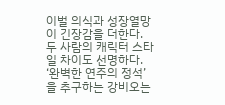이벌 의식과 성장열망이 긴장감을 더한다.
두 사람의 캐릭터 스타일 차이도 선명하다. ‘완벽한 연주의 정석’을 추구하는 강비오는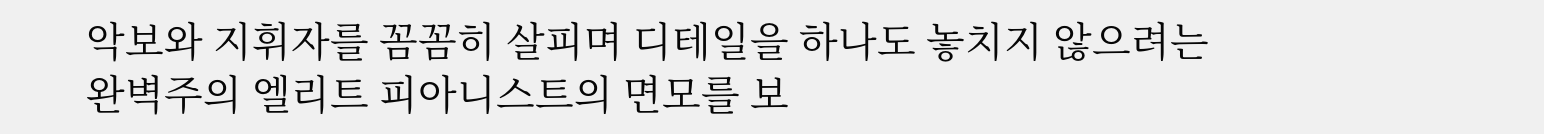악보와 지휘자를 꼼꼼히 살피며 디테일을 하나도 놓치지 않으려는 완벽주의 엘리트 피아니스트의 면모를 보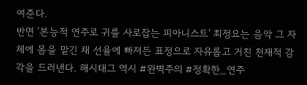여준다.
반면 ‘본능적 연주로 귀를 사로잡는 피아니스트’ 최정요는 음악 그 자체에 몸을 맡긴 채 선율에 빠져든 표정으로 자유롭고 거친 천재적 감각을 드러낸다. 해시태그 역시 #완벽주의 #정확한_연주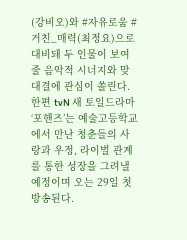(강비오)와 #자유로움 #거친_매력(최정요)으로 대비돼 두 인물이 보여줄 음악적 시너지와 맞대결에 관심이 쏠린다.
한편 tvN 새 토일드라마 ‘포핸즈’는 예술고등학교에서 만난 청춘들의 사랑과 우정, 라이벌 관계를 통한 성장을 그려낼 예정이며 오는 29일 첫 방송된다.